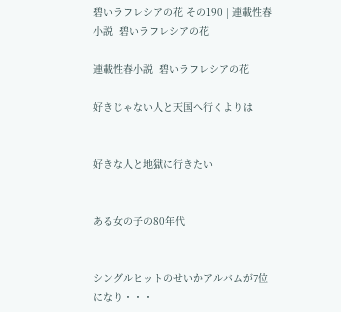碧いラフレシアの花 その190 | 連載性春小説  碧いラフレシアの花

連載性春小説  碧いラフレシアの花

好きじゃない人と天国へ行くよりは


好きな人と地獄に行きたい


ある女の子の80年代


シングルヒットのせいかアルバムが7位になり・・・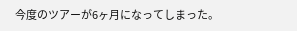今度のツアーが6ヶ月になってしまった。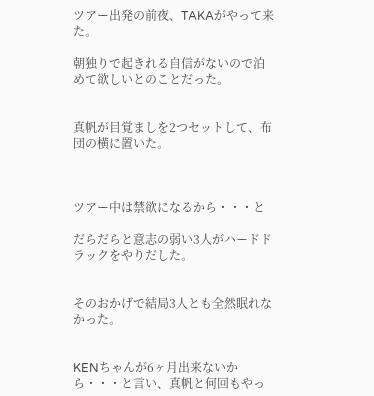ツアー出発の前夜、TAKAがやって来た。

朝独りで起きれる自信がないので泊めて欲しいとのことだった。


真帆が目覚ましを2つセットして、布団の横に置いた。



ツアー中は禁欲になるから・・・と

だらだらと意志の弱い3人がハードドラックをやりだした。


そのおかげで結局3人とも全然眠れなかった。


KENちゃんが6ヶ月出来ないから・・・と言い、真帆と何回もやっ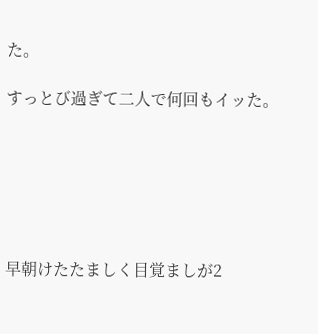た。

すっとび過ぎて二人で何回もイッた。






早朝けたたましく目覚ましが2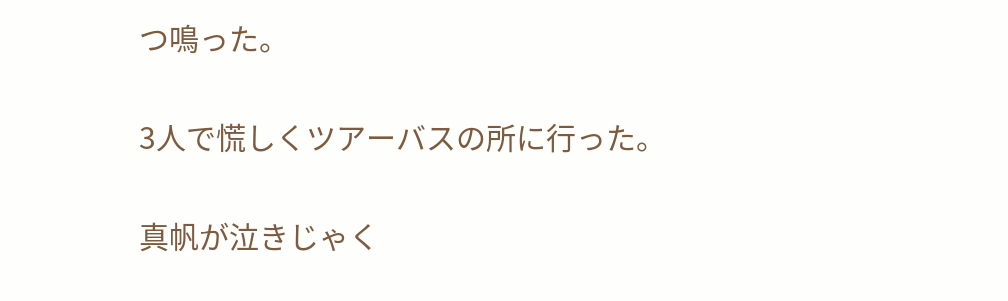つ鳴った。


3人で慌しくツアーバスの所に行った。


真帆が泣きじゃく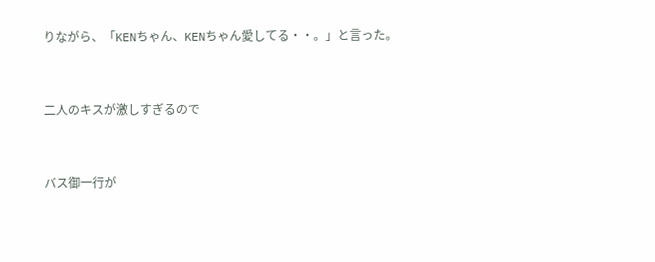りながら、「KENちゃん、KENちゃん愛してる・・。」と言った。


二人のキスが激しすぎるので


バス御一行が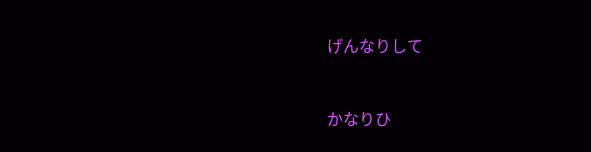げんなりして


かなりひ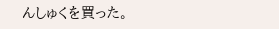んしゅくを買った。